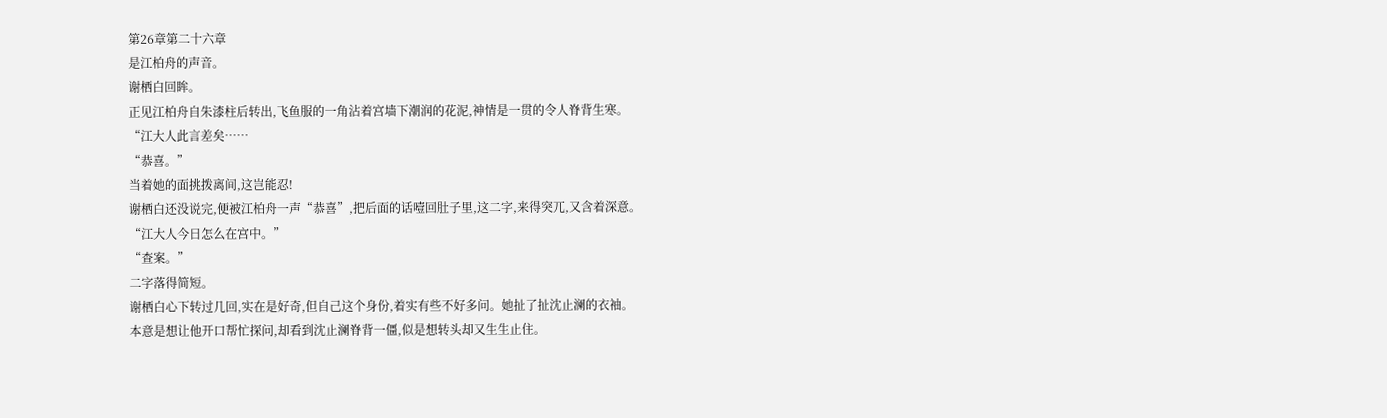第26章第二十六章
是江柏舟的声音。
谢栖白回眸。
正见江柏舟自朱漆柱后转出,飞鱼服的一角沾着宫墙下潮润的花泥,神情是一贯的令人脊背生寒。
“江大人此言差矣……
“恭喜。”
当着她的面挑拨离间,这岂能忍!
谢栖白还没说完,便被江柏舟一声“恭喜”,把后面的话噎回肚子里,这二字,来得突兀,又含着深意。
“江大人今日怎么在宫中。”
“查案。”
二字落得简短。
谢栖白心下转过几回,实在是好奇,但自己这个身份,着实有些不好多问。她扯了扯沈止澜的衣袖。
本意是想让他开口帮忙探问,却看到沈止澜脊背一僵,似是想转头却又生生止住。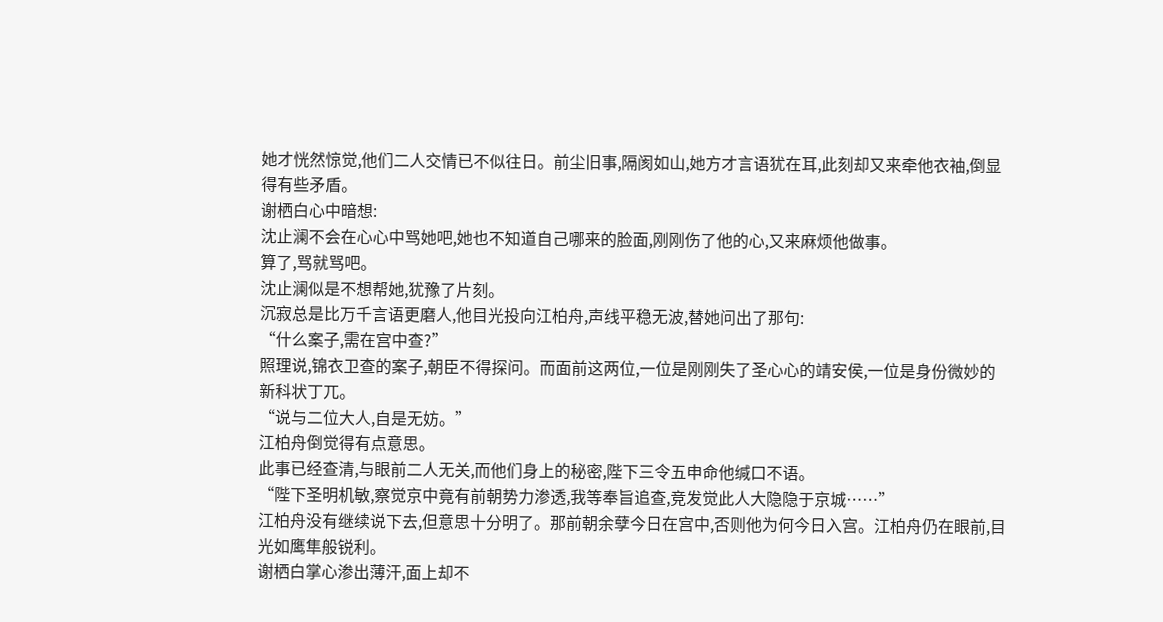她才恍然惊觉,他们二人交情已不似往日。前尘旧事,隔阂如山,她方才言语犹在耳,此刻却又来牵他衣袖,倒显得有些矛盾。
谢栖白心中暗想:
沈止澜不会在心心中骂她吧,她也不知道自己哪来的脸面,刚刚伤了他的心,又来麻烦他做事。
算了,骂就骂吧。
沈止澜似是不想帮她,犹豫了片刻。
沉寂总是比万千言语更磨人,他目光投向江柏舟,声线平稳无波,替她问出了那句:
“什么案子,需在宫中查?”
照理说,锦衣卫查的案子,朝臣不得探问。而面前这两位,一位是刚刚失了圣心心的靖安侯,一位是身份微妙的新科状丁兀。
“说与二位大人,自是无妨。”
江柏舟倒觉得有点意思。
此事已经查清,与眼前二人无关,而他们身上的秘密,陛下三令五申命他缄口不语。
“陛下圣明机敏,察觉京中竟有前朝势力渗透,我等奉旨追查,竞发觉此人大隐隐于京城……”
江柏舟没有继续说下去,但意思十分明了。那前朝余孽今日在宫中,否则他为何今日入宫。江柏舟仍在眼前,目光如鹰隼般锐利。
谢栖白掌心渗出薄汗,面上却不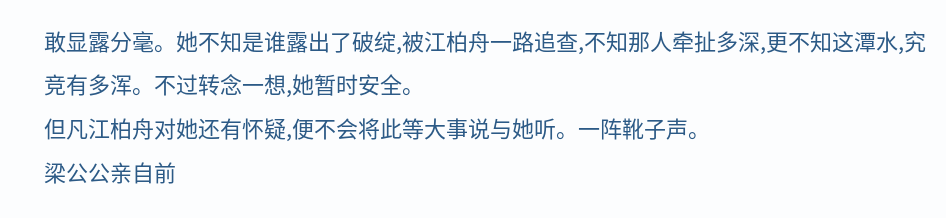敢显露分毫。她不知是谁露出了破绽,被江柏舟一路追查,不知那人牵扯多深,更不知这潭水,究竞有多浑。不过转念一想,她暂时安全。
但凡江柏舟对她还有怀疑,便不会将此等大事说与她听。一阵靴子声。
梁公公亲自前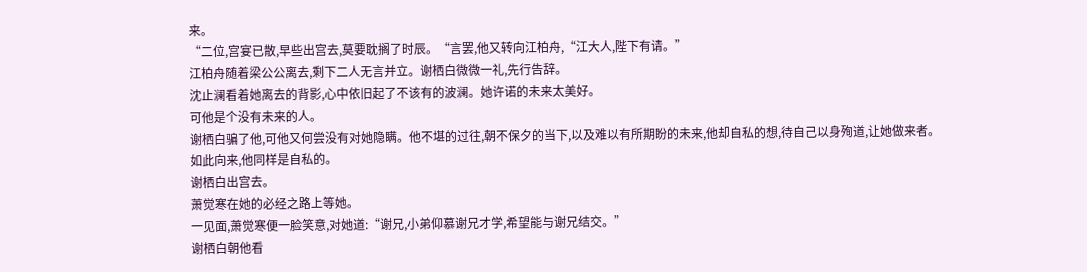来。
“二位,宫宴已散,早些出宫去,莫要耽搁了时辰。“言罢,他又转向江柏舟,“江大人,陛下有请。”
江柏舟随着梁公公离去,剩下二人无言并立。谢栖白微微一礼,先行告辞。
沈止澜看着她离去的背影,心中依旧起了不该有的波澜。她许诺的未来太美好。
可他是个没有未来的人。
谢栖白骗了他,可他又何尝没有对她隐瞒。他不堪的过往,朝不保夕的当下,以及难以有所期盼的未来,他却自私的想,待自己以身殉道,让她做来者。
如此向来,他同样是自私的。
谢栖白出宫去。
萧觉寒在她的必经之路上等她。
一见面,萧觉寒便一脸笑意,对她道:“谢兄,小弟仰慕谢兄才学,希望能与谢兄结交。”
谢栖白朝他看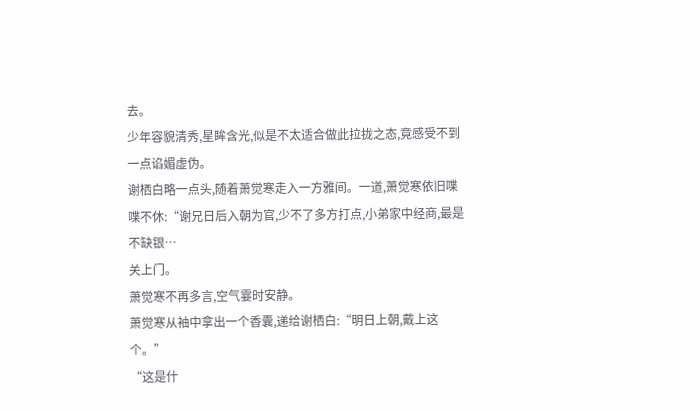去。
少年容貌清秀,星眸含光,似是不太适合做此拉拢之态,竟感受不到一点谄媚虚伪。
谢栖白略一点头,随着萧觉寒走入一方雅间。一道,萧觉寒依旧喋喋不休:“谢兄日后入朝为官,少不了多方打点,小弟家中经商,最是不缺银…
关上门。
萧觉寒不再多言,空气霎时安静。
萧觉寒从袖中拿出一个香囊,递给谢栖白:“明日上朝,戴上这个。”
“这是什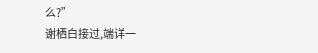么?”
谢栖白接过,端详一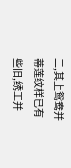二,其上鸳鸯并蒂莲纹样已有些旧,绣工并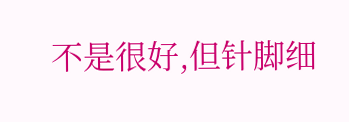不是很好,但针脚细